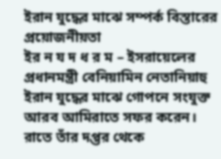ইরান যুদ্ধের মাঝে সম্পর্ক বিস্তারের প্রয়োজনীয়তা
ইর ন য দ ধ র ম – ইসরায়েলের প্রধানমন্ত্রী বেনিয়ামিন নেতানিয়াহু ইরান যুদ্ধের মাঝে গোপনে সংযুক্ত আরব আমিরাতে সফর করেন। রাতে তাঁর দপ্তর থেকে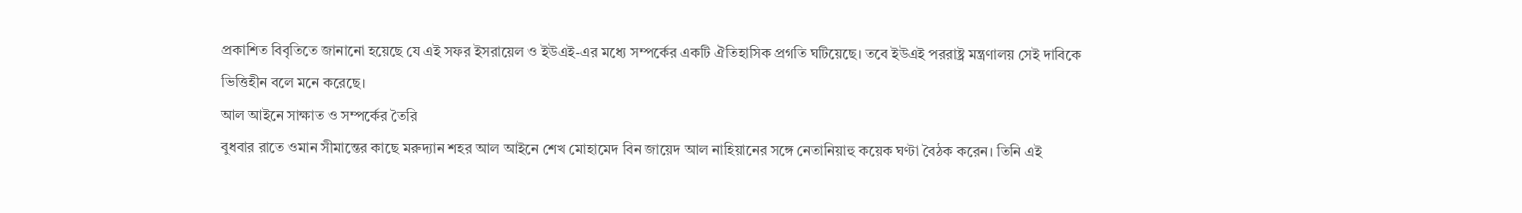প্রকাশিত বিবৃতিতে জানানো হয়েছে যে এই সফর ইসরায়েল ও ইউএই-এর মধ্যে সম্পর্কের একটি ঐতিহাসিক প্রগতি ঘটিয়েছে। তবে ইউএই পররাষ্ট্র মন্ত্রণালয় সেই দাবিকে ভিত্তিহীন বলে মনে করেছে।
আল আইনে সাক্ষাত ও সম্পর্কের তৈরি
বুধবার রাতে ওমান সীমান্তের কাছে মরুদ্যান শহর আল আইনে শেখ মোহামেদ বিন জায়েদ আল নাহিয়ানের সঙ্গে নেতানিয়াহু কয়েক ঘণ্টা বৈঠক করেন। তিনি এই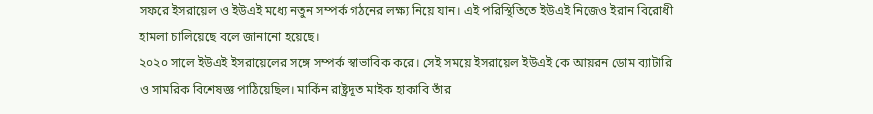সফরে ইসরায়েল ও ইউএই মধ্যে নতুন সম্পর্ক গঠনের লক্ষ্য নিয়ে যান। এই পরিস্থিতিতে ইউএই নিজেও ইরান বিরোধী হামলা চালিয়েছে বলে জানানো হয়েছে।
২০২০ সালে ইউএই ইসরায়েলের সঙ্গে সম্পর্ক স্বাভাবিক করে। সেই সময়ে ইসরায়েল ইউএই কে আয়রন ডোম ব্যাটারি ও সামরিক বিশেষজ্ঞ পাঠিয়েছিল। মার্কিন রাষ্ট্রদূত মাইক হাকাবি তাঁর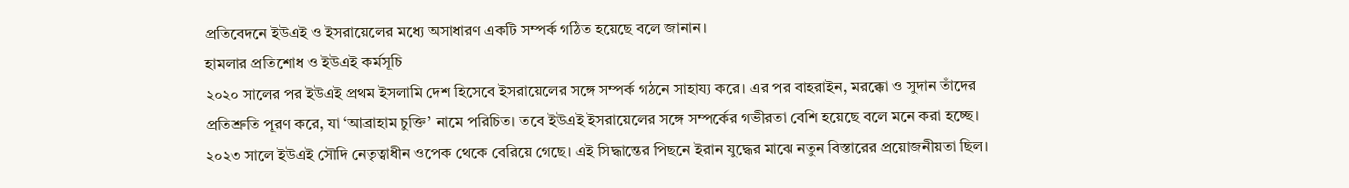প্রতিবেদনে ইউএই ও ইসরায়েলের মধ্যে অসাধারণ একটি সম্পর্ক গঠিত হয়েছে বলে জানান।
হামলার প্রতিশোধ ও ইউএই কর্মসূচি
২০২০ সালের পর ইউএই প্রথম ইসলামি দেশ হিসেবে ইসরায়েলের সঙ্গে সম্পর্ক গঠনে সাহায্য করে। এর পর বাহরাইন, মরক্কো ও সুদান তাঁদের প্রতিশ্রুতি পূরণ করে, যা ‘আব্রাহাম চুক্তি’ নামে পরিচিত। তবে ইউএই ইসরায়েলের সঙ্গে সম্পর্কের গভীরতা বেশি হয়েছে বলে মনে করা হচ্ছে।
২০২৩ সালে ইউএই সৌদি নেতৃত্বাধীন ওপেক থেকে বেরিয়ে গেছে। এই সিদ্ধান্তের পিছনে ইরান যুদ্ধের মাঝে নতুন বিস্তারের প্রয়োজনীয়তা ছিল।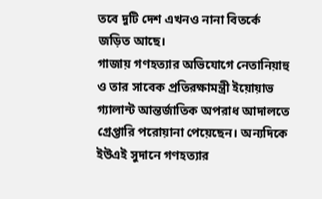তবে দুটি দেশ এখনও নানা বিতর্কে জড়িত আছে।
গাজায় গণহত্যার অভিযোগে নেতানিয়াহু ও তার সাবেক প্রতিরক্ষামন্ত্রী ইয়োয়াভ গ্যালান্ট আন্তর্জাতিক অপরাধ আদালতে গ্রেপ্তারি পরোয়ানা পেয়েছেন। অন্যদিকে ইউএই সুদানে গণহত্যার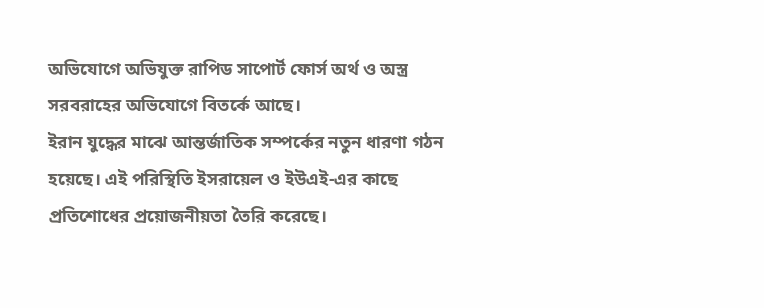অভিযোগে অভিযুক্ত রাপিড সাপোর্ট ফোর্স অর্থ ও অস্ত্র সরবরাহের অভিযোগে বিতর্কে আছে।
ইরান যুদ্ধের মাঝে আন্তর্জাতিক সম্পর্কের নতুন ধারণা গঠন হয়েছে। এই পরিস্থিতি ইসরায়েল ও ইউএই-এর কাছে প্রতিশোধের প্রয়োজনীয়তা তৈরি করেছে।